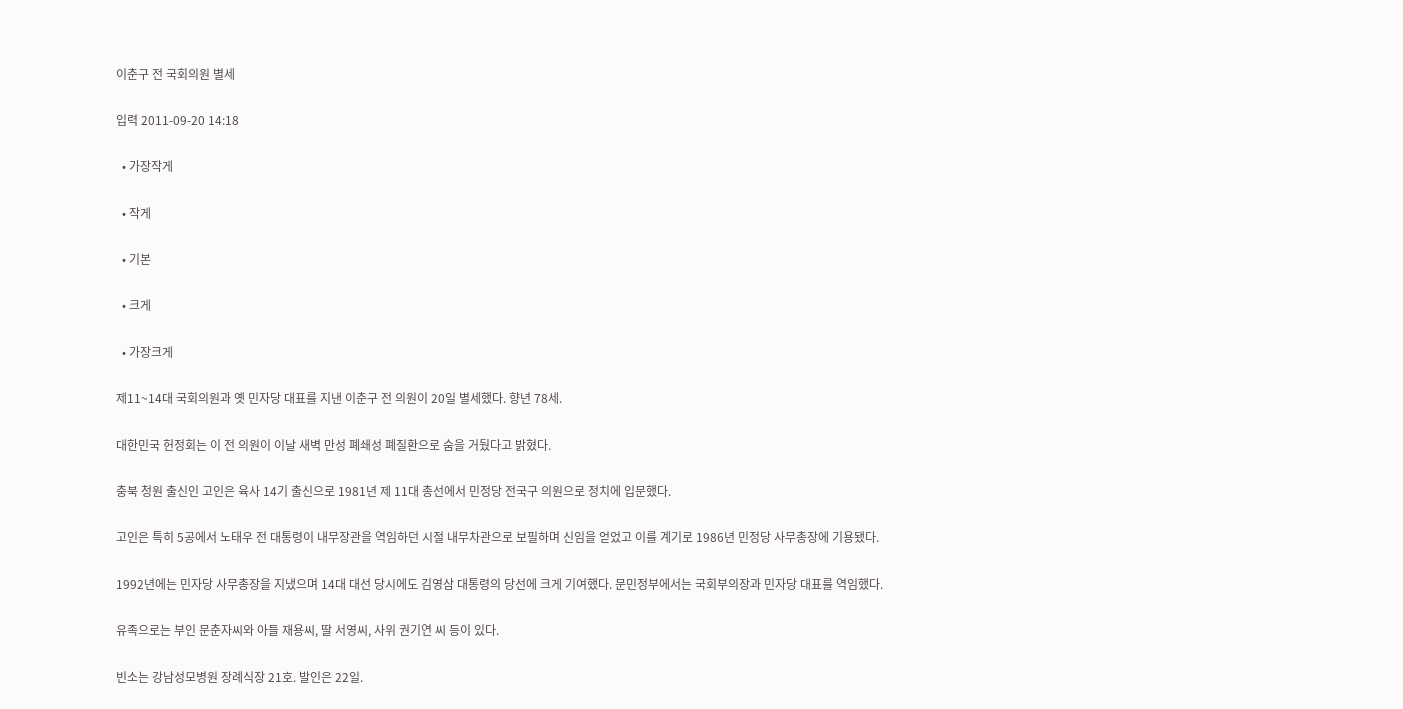이춘구 전 국회의원 별세

입력 2011-09-20 14:18

  • 가장작게

  • 작게

  • 기본

  • 크게

  • 가장크게

제11~14대 국회의원과 옛 민자당 대표를 지낸 이춘구 전 의원이 20일 별세했다. 향년 78세.

대한민국 헌정회는 이 전 의원이 이날 새벽 만성 폐쇄성 폐질환으로 숨을 거뒀다고 밝혔다.

충북 청원 출신인 고인은 육사 14기 출신으로 1981년 제 11대 총선에서 민정당 전국구 의원으로 정치에 입문했다.

고인은 특히 5공에서 노태우 전 대통령이 내무장관을 역임하던 시절 내무차관으로 보필하며 신임을 얻었고 이를 계기로 1986년 민정당 사무총장에 기용됐다.

1992년에는 민자당 사무총장을 지냈으며 14대 대선 당시에도 김영삼 대통령의 당선에 크게 기여했다. 문민정부에서는 국회부의장과 민자당 대표를 역임했다.

유족으로는 부인 문춘자씨와 아들 재용씨, 딸 서영씨, 사위 권기연 씨 등이 있다.

빈소는 강남성모병원 장례식장 21호. 발인은 22일.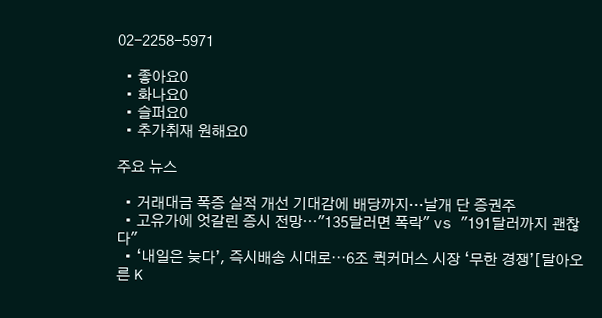02-2258-5971

  • 좋아요0
  • 화나요0
  • 슬퍼요0
  • 추가취재 원해요0

주요 뉴스

  • 거래대금 폭증 실적 개선 기대감에 배당까지…날개 단 증권주
  • 고유가에 엇갈린 증시 전망⋯"135달러면 폭락" vs "191달러까지 괜찮다"
  • ‘내일은 늦다’, 즉시배송 시대로⋯6조 퀵커머스 시장 ‘무한 경쟁’[달아오른 K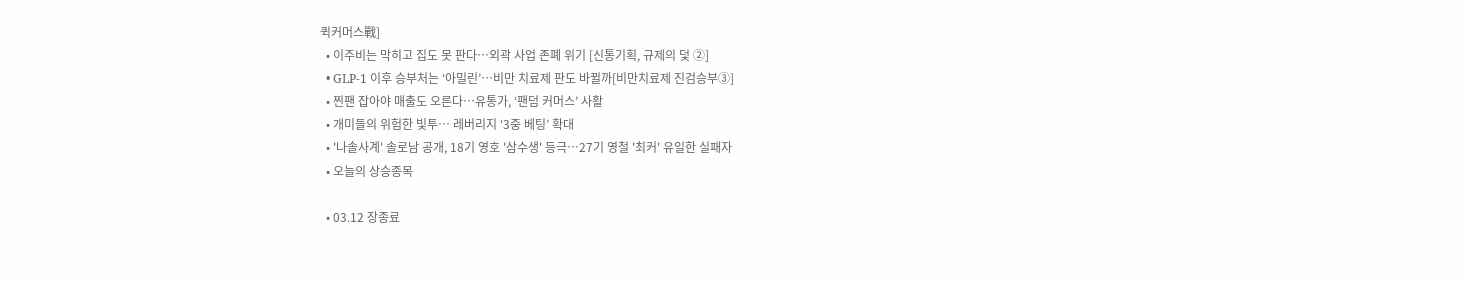퀵커머스戰]
  • 이주비는 막히고 집도 못 판다⋯외곽 사업 존폐 위기 [신통기획, 규제의 덫 ②]
  • GLP-1 이후 승부처는 ‘아밀린’…비만 치료제 판도 바뀔까[비만치료제 진검승부③]
  • 찐팬 잡아야 매출도 오른다⋯유통가, ‘팬덤 커머스’ 사활
  • 개미들의 위험한 빛투⋯ 레버리지 ‘3중 베팅’ 확대
  • '나솔사계' 솔로남 공개, 18기 영호 '삼수생' 등극⋯27기 영철 '최커' 유일한 실패자
  • 오늘의 상승종목

  • 03.12 장종료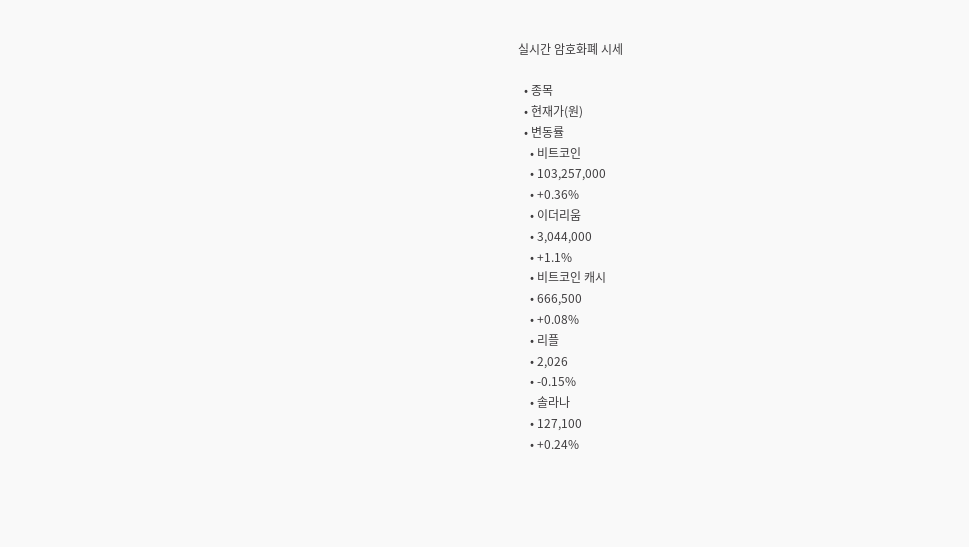실시간 암호화폐 시세

  • 종목
  • 현재가(원)
  • 변동률
    • 비트코인
    • 103,257,000
    • +0.36%
    • 이더리움
    • 3,044,000
    • +1.1%
    • 비트코인 캐시
    • 666,500
    • +0.08%
    • 리플
    • 2,026
    • -0.15%
    • 솔라나
    • 127,100
    • +0.24%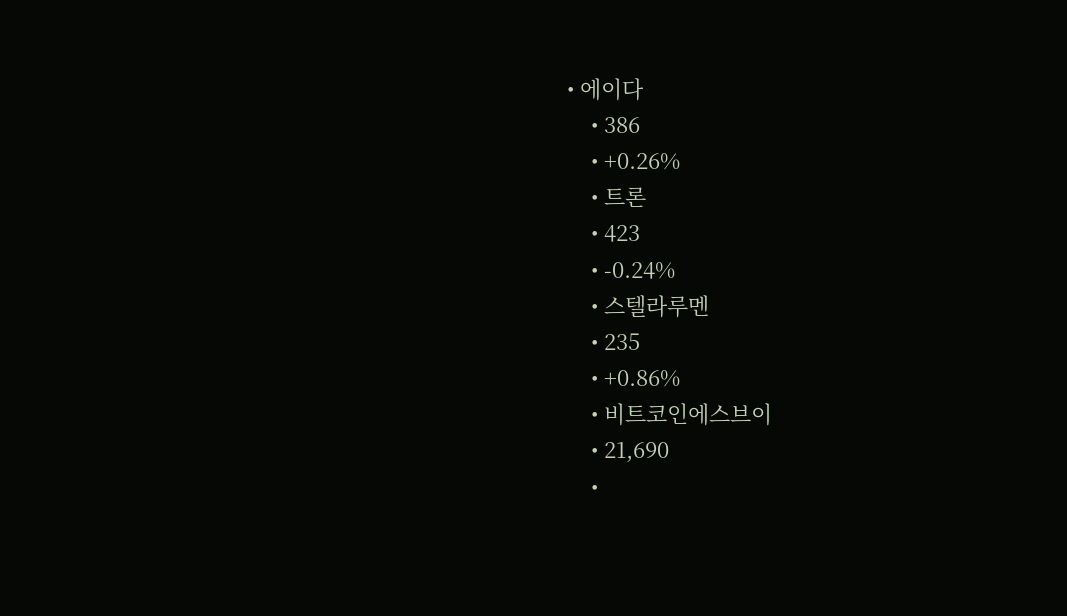• 에이다
    • 386
    • +0.26%
    • 트론
    • 423
    • -0.24%
    • 스텔라루멘
    • 235
    • +0.86%
    • 비트코인에스브이
    • 21,690
    •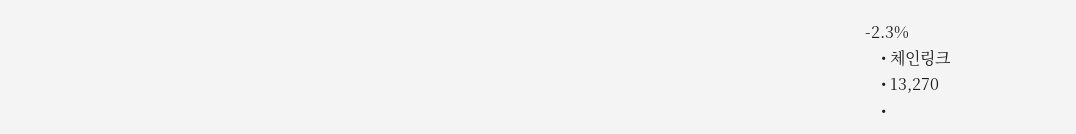-2.3%
    • 체인링크
    • 13,270
    •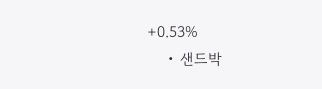+0.53%
    • 샌드박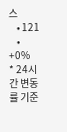스
    • 121
    • +0%
* 24시간 변동률 기준